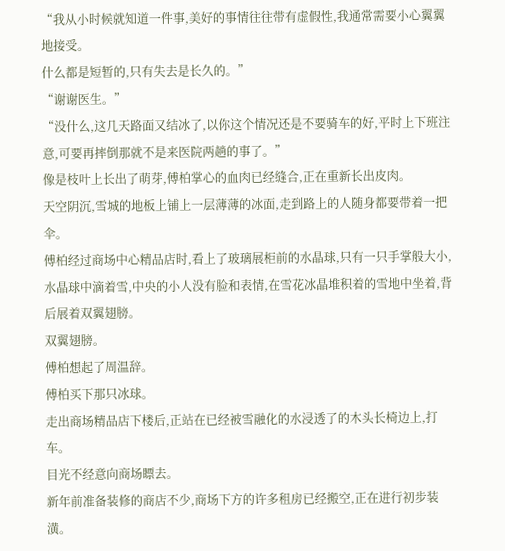“我从小时候就知道一件事,美好的事情往往带有虚假性,我通常需要小心翼翼地接受。
什么都是短暂的,只有失去是长久的。”
“谢谢医生。”
“没什么,这几天路面又结冰了,以你这个情况还是不要骑车的好,平时上下班注意,可要再摔倒那就不是来医院两趟的事了。”
像是枝叶上长出了萌芽,傅柏掌心的血肉已经缝合,正在重新长出皮肉。
天空阴沉,雪城的地板上铺上一层薄薄的冰面,走到路上的人随身都要带着一把伞。
傅柏经过商场中心精品店时,看上了玻璃展柜前的水晶球,只有一只手掌般大小,水晶球中滴着雪,中央的小人没有脸和表情,在雪花冰晶堆积着的雪地中坐着,背后展着双翼翅膀。
双翼翅膀。
傅柏想起了周温辞。
傅柏买下那只冰球。
走出商场精品店下楼后,正站在已经被雪融化的水浸透了的木头长椅边上,打车。
目光不经意向商场瞟去。
新年前准备装修的商店不少,商场下方的许多租房已经搬空,正在进行初步装潢。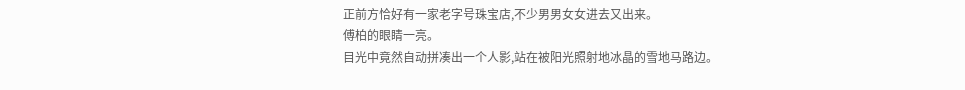正前方恰好有一家老字号珠宝店,不少男男女女进去又出来。
傅柏的眼睛一亮。
目光中竟然自动拼凑出一个人影,站在被阳光照射地冰晶的雪地马路边。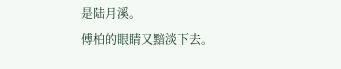是陆月溪。
傅柏的眼睛又黯淡下去。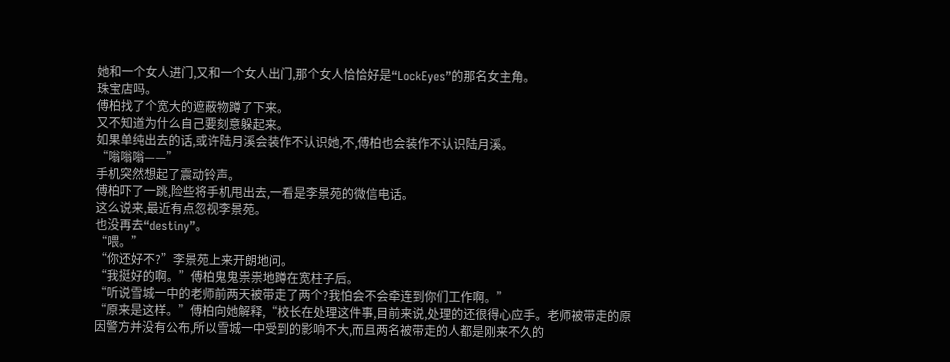她和一个女人进门,又和一个女人出门,那个女人恰恰好是“LockEyes”的那名女主角。
珠宝店吗。
傅柏找了个宽大的遮蔽物蹲了下来。
又不知道为什么自己要刻意躲起来。
如果单纯出去的话,或许陆月溪会装作不认识她,不,傅柏也会装作不认识陆月溪。
“嗡嗡嗡——”
手机突然想起了震动铃声。
傅柏吓了一跳,险些将手机甩出去,一看是李景苑的微信电话。
这么说来,最近有点忽视李景苑。
也没再去“destiny”。
“喂。”
“你还好不?”李景苑上来开朗地问。
“我挺好的啊。”傅柏鬼鬼祟祟地蹲在宽柱子后。
“听说雪城一中的老师前两天被带走了两个?我怕会不会牵连到你们工作啊。”
“原来是这样。”傅柏向她解释,“校长在处理这件事,目前来说,处理的还很得心应手。老师被带走的原因警方并没有公布,所以雪城一中受到的影响不大,而且两名被带走的人都是刚来不久的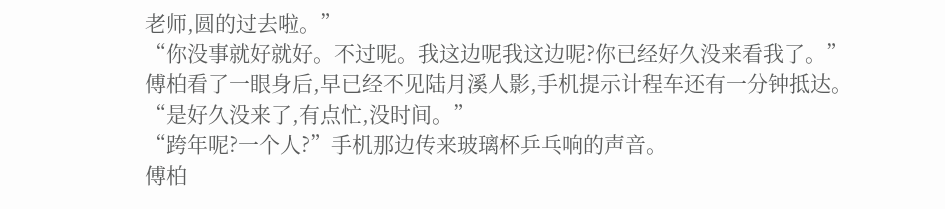老师,圆的过去啦。”
“你没事就好就好。不过呢。我这边呢我这边呢?你已经好久没来看我了。”
傅柏看了一眼身后,早已经不见陆月溪人影,手机提示计程车还有一分钟抵达。
“是好久没来了,有点忙,没时间。”
“跨年呢?一个人?”手机那边传来玻璃杯乒乓响的声音。
傅柏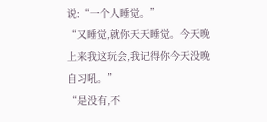说:“一个人睡觉。”
“又睡觉,就你天天睡觉。今天晚上来我这玩会,我记得你今天没晚自习吼。”
“是没有,不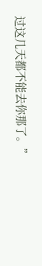过这几天都不能去你那了。”